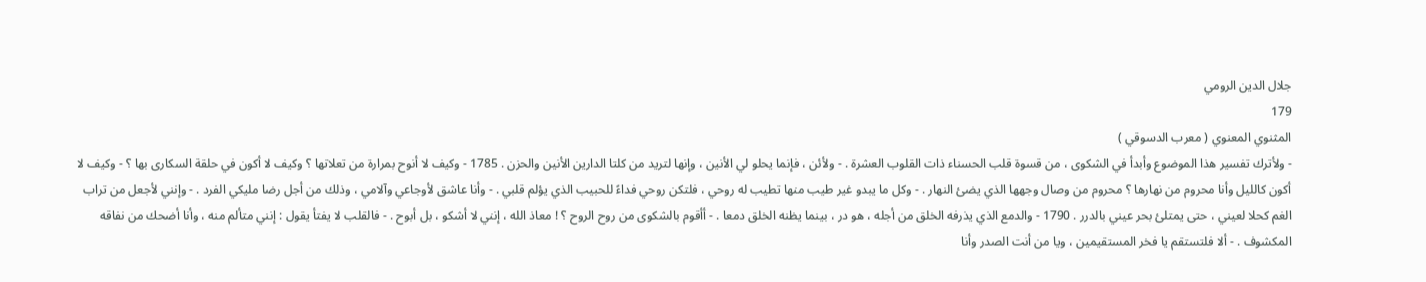جلال الدين الرومي
179
المثنوي المعنوي ( معرب الدسوقي )
- ولأترك تفسير هذا الموضوع وأبدأ في الشكوى ، من قسوة قلب الحسناء ذات القلوب العشرة . - ولأئن ، فإنما يحلو لي الأنين ، وإنها لتريد من كلتا الدارين الأنين والحزن . 1785 - وكيف لا أنوح بمرارة من تعلاتها ؟ وكيف لا أكون في حلقة السكارى بها ؟ - وكيف لا أكون كالليل وأنا محروم من نهارها ؟ محروم من وصال وجهها الذي يضئ النهار . - وكل ما يبدو غير طيب منها تطيب له روحي ، فلتكن روحي فداءً للحبيب الذي يؤلم قلبي . - وأنا عاشق لأوجاعي وآلامي ، وذلك من أجل رضا مليكي الفرد . - وإنني لأجعل من تراب الغم كحلا لعيني ، حتى يمتلئ بحر عيني بالدرر . 1790 - والدمع الذي يذرفه الخلق من أجله ، هو در ، بينما يظنه الخلق دمعا . - أأقوم بالشكوى من روح الروح ؟ ! معاذ الله ، إنني لا أشكو ، بل أبوح . - فالقلب لا يفتأ يقول : إنني متألم منه ، وأنا أضحك من نفاقه المكشوف . - ألا فلتستقم يا فخر المستقيمين ، ويا من أنت الصدر وأنا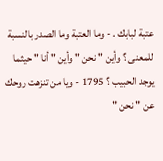عتبة لبابك . - وما العتبة وما الصدر بالنسبة للمعنى ؟ وأين " نحن " وأين " أنا " حيثما يوجد الحبيب ؟ 1795 - ويا من تنزهت روحك عن " نحن "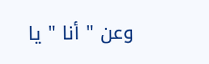وعن " أنا " يا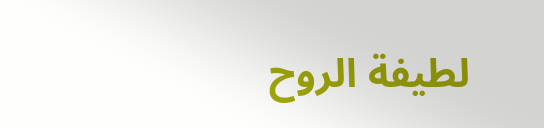لطيفة الروح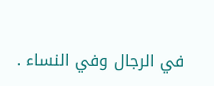في الرجال وفي النساء .